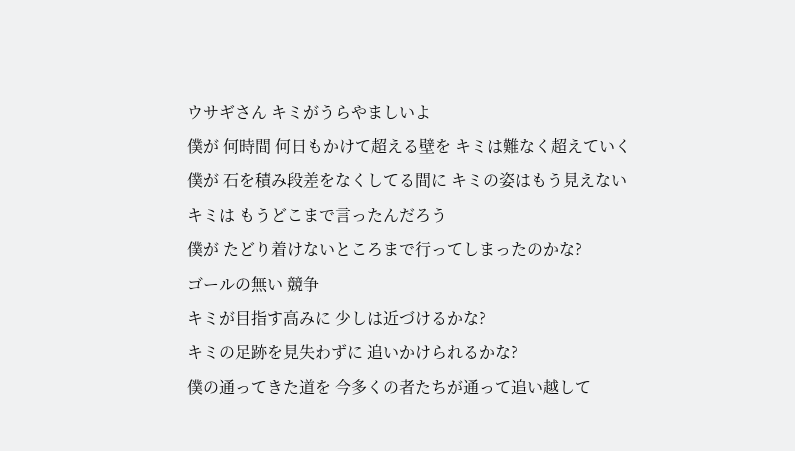ウサギさん キミがうらやましいよ
僕が 何時間 何日もかけて超える壁を キミは難なく超えていく
僕が 石を積み段差をなくしてる間に キミの姿はもう見えない
キミは もうどこまで言ったんだろう
僕が たどり着けないところまで行ってしまったのかな?
ゴールの無い 競争
キミが目指す高みに 少しは近づけるかな?
キミの足跡を見失わずに 追いかけられるかな?
僕の通ってきた道を 今多くの者たちが通って追い越して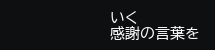いく
感謝の言葉を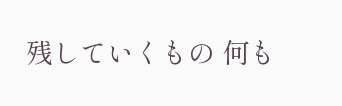残していくもの 何も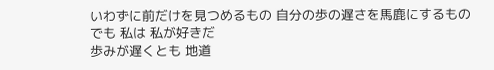いわずに前だけを見つめるもの 自分の歩の遅さを馬鹿にするもの
でも 私は 私が好きだ
歩みが遅くとも 地道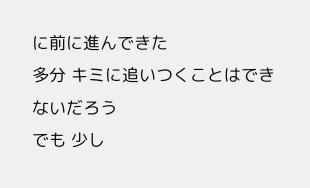に前に進んできた
多分 キミに追いつくことはできないだろう
でも 少し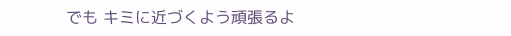でも キミに近づくよう頑張るよ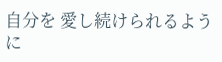自分を 愛し続けられるように